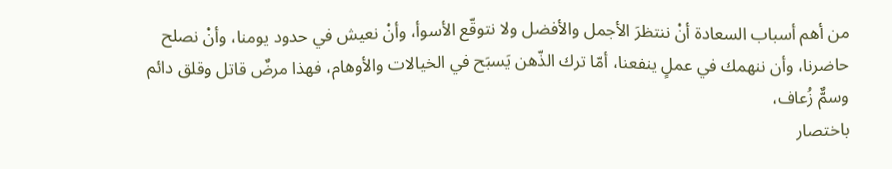من أهم أسباب السعادة أنْ ننتظرَ الأجمل والأفضل ولا نتوقّع الأسوأ، وأنْ نعيش في حدود يومنا، وأنْ نصلح حاضرنا، وأن ننهمك في عملٍ ينفعنا، أمّا ترك الذّهن يَسبَح في الخيالات والأوهام، فهذا مرضٌ قاتل وقلق دائم وسمٌّ زُعاف،
باختصار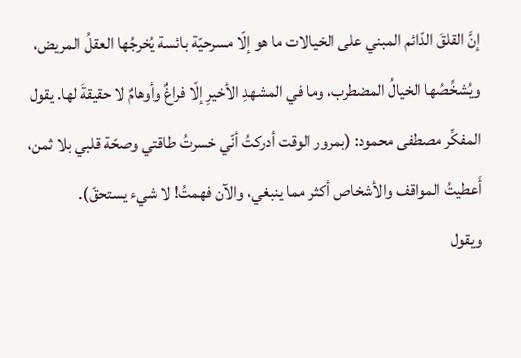إنَّ القلقَ الدّائم المبني على الخيالات ما هو إلّا مسرحيّة بائسة يُخرجُها العقلُ المريض، ويُشخِّصُها الخيالُ المضطرب، وما في المشهدِ الأخيرِ إلّا فراغٌ وأوهامٌ لا حقيقةَ لها. يقول المفكِّر مصطفى محمود: (بمرور الوقت أدركتُ أنّي خسرتُ طاقتي وصحّة قلبي بلا ثمن، أَعطيتُ المواقف والأشخاص أكثر مما ينبغي، والآن فهمتُ! لا شيء يستحقّ).
ويقول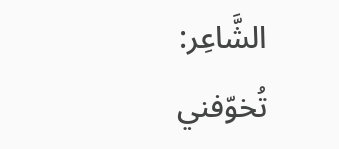الشَّاعِر:
تُخوّفني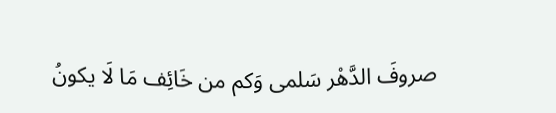صروفَ الدَّهْر سَلمى وَكم من خَائِف مَا لَا يكونُ